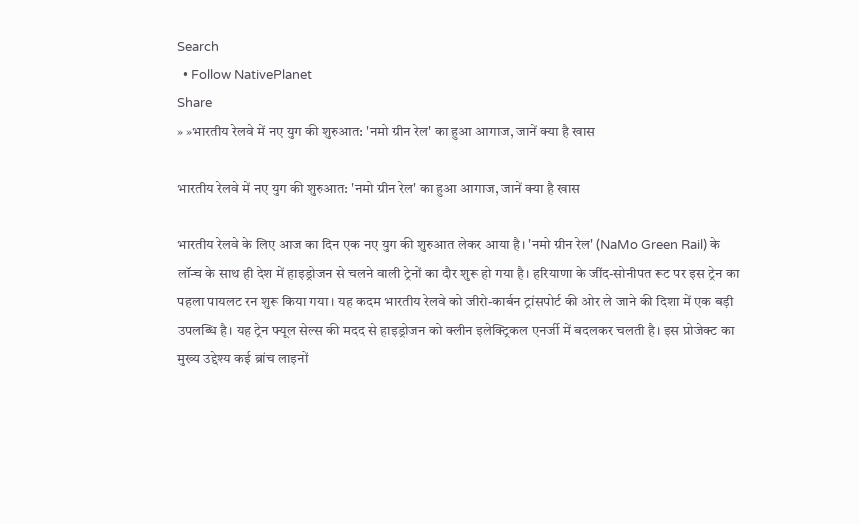Search
  • Follow NativePlanet
Share
» »भारतीय रेलवे में नए युग की शुरुआत: 'नमो ग्रीन रेल' का हुआ आगाज, जानें क्या है खास

भारतीय रेलवे में नए युग की शुरुआत: 'नमो ग्रीन रेल' का हुआ आगाज, जानें क्या है खास

भारतीय रेलवे के लिए आज का दिन एक नए युग की शुरुआत लेकर आया है। 'नमो ग्रीन रेल' (NaMo Green Rail) के लॉन्च के साथ ही देश में हाइड्रोजन से चलने वाली ट्रेनों का दौर शुरू हो गया है। हरियाणा के जींद-सोनीपत रूट पर इस ट्रेन का पहला पायलट रन शुरू किया गया। यह कदम भारतीय रेलवे को जीरो-कार्बन ट्रांसपोर्ट की ओर ले जाने की दिशा में एक बड़ी उपलब्धि है। यह ट्रेन फ्यूल सेल्स की मदद से हाइड्रोजन को क्लीन इलेक्ट्रिकल एनर्जी में बदलकर चलती है। इस प्रोजेक्ट का मुख्य उद्देश्य कई ब्रांच लाइनों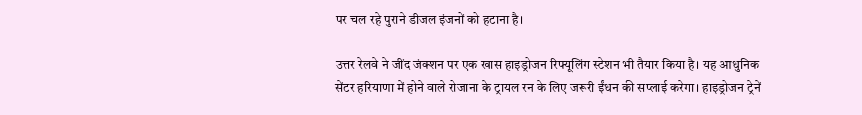पर चल रहे पुराने डीजल इंजनों को हटाना है।

उत्तर रेलवे ने जींद जंक्शन पर एक खास हाइड्रोजन रिफ्यूलिंग स्टेशन भी तैयार किया है। यह आधुनिक सेंटर हरियाणा में होने वाले रोजाना के ट्रायल रन के लिए जरूरी ईंधन की सप्लाई करेगा। हाइड्रोजन ट्रेनें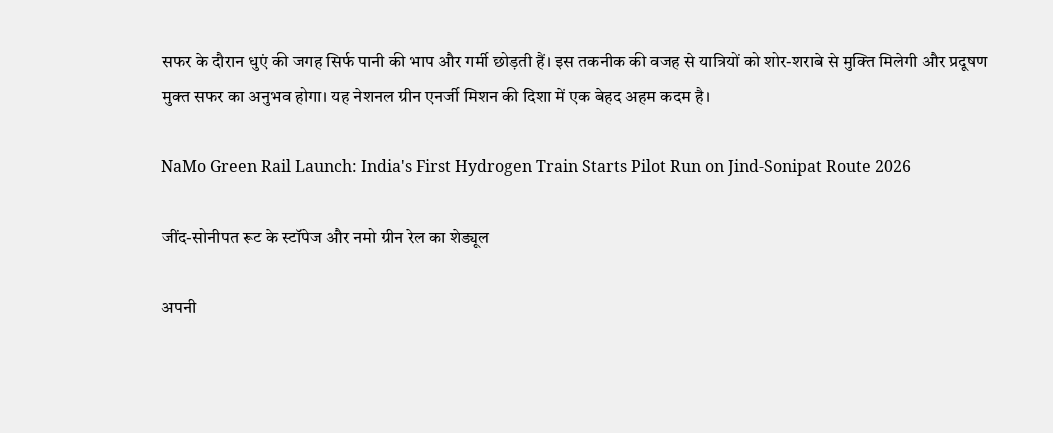सफर के दौरान धुएं की जगह सिर्फ पानी की भाप और गर्मी छोड़ती हैं। इस तकनीक की वजह से यात्रियों को शोर-शराबे से मुक्ति मिलेगी और प्रदूषण मुक्त सफर का अनुभव होगा। यह नेशनल ग्रीन एनर्जी मिशन की दिशा में एक बेहद अहम कदम है।

NaMo Green Rail Launch: India's First Hydrogen Train Starts Pilot Run on Jind-Sonipat Route 2026

जींद-सोनीपत रूट के स्टॉपेज और नमो ग्रीन रेल का शेड्यूल

अपनी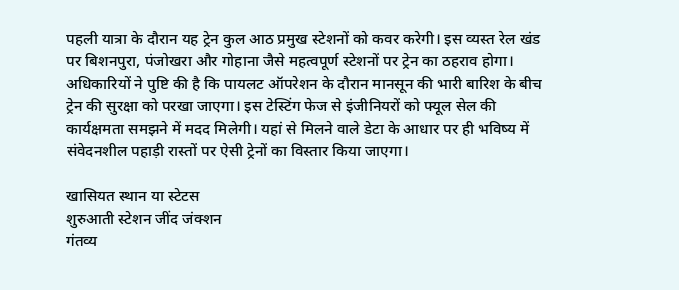पहली यात्रा के दौरान यह ट्रेन कुल आठ प्रमुख स्टेशनों को कवर करेगी। इस व्यस्त रेल खंड पर बिशनपुरा, पंजोखरा और गोहाना जैसे महत्वपूर्ण स्टेशनों पर ट्रेन का ठहराव होगा। अधिकारियों ने पुष्टि की है कि पायलट ऑपरेशन के दौरान मानसून की भारी बारिश के बीच ट्रेन की सुरक्षा को परखा जाएगा। इस टेस्टिंग फेज से इंजीनियरों को फ्यूल सेल की कार्यक्षमता समझने में मदद मिलेगी। यहां से मिलने वाले डेटा के आधार पर ही भविष्य में संवेदनशील पहाड़ी रास्तों पर ऐसी ट्रेनों का विस्तार किया जाएगा।

खासियत स्थान या स्टेटस
शुरुआती स्टेशन जींद जंक्शन
गंतव्य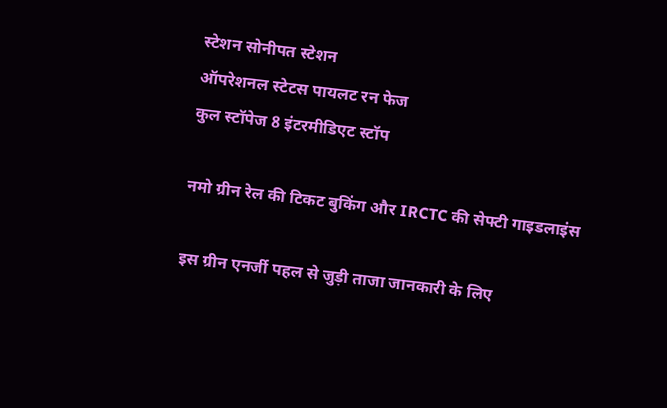स्टेशन सोनीपत स्टेशन
ऑपरेशनल स्टेटस पायलट रन फेज
कुल स्टॉपेज 8 इंटरमीडिएट स्टॉप

नमो ग्रीन रेल की टिकट बुकिंग और IRCTC की सेफ्टी गाइडलाइंस

इस ग्रीन एनर्जी पहल से जुड़ी ताजा जानकारी के लिए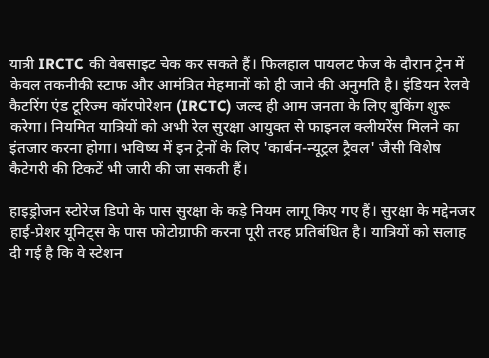यात्री IRCTC की वेबसाइट चेक कर सकते हैं। फिलहाल पायलट फेज के दौरान ट्रेन में केवल तकनीकी स्टाफ और आमंत्रित मेहमानों को ही जाने की अनुमति है। इंडियन रेलवे कैटरिंग एंड टूरिज्म कॉरपोरेशन (IRCTC) जल्द ही आम जनता के लिए बुकिंग शुरू करेगा। नियमित यात्रियों को अभी रेल सुरक्षा आयुक्त से फाइनल क्लीयरेंस मिलने का इंतजार करना होगा। भविष्य में इन ट्रेनों के लिए 'कार्बन-न्यूट्रल ट्रैवल' जैसी विशेष कैटेगरी की टिकटें भी जारी की जा सकती हैं।

हाइड्रोजन स्टोरेज डिपो के पास सुरक्षा के कड़े नियम लागू किए गए हैं। सुरक्षा के मद्देनजर हाई-प्रेशर यूनिट्स के पास फोटोग्राफी करना पूरी तरह प्रतिबंधित है। यात्रियों को सलाह दी गई है कि वे स्टेशन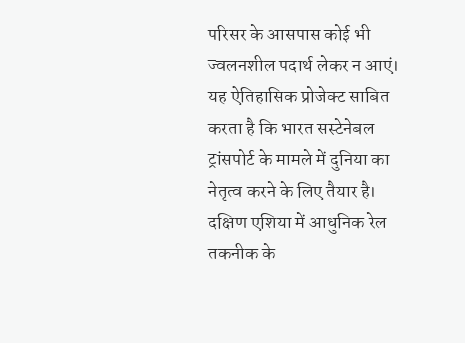परिसर के आसपास कोई भी ज्वलनशील पदार्थ लेकर न आएं। यह ऐतिहासिक प्रोजेक्ट साबित करता है कि भारत सस्टेनेबल ट्रांसपोर्ट के मामले में दुनिया का नेतृत्व करने के लिए तैयार है। दक्षिण एशिया में आधुनिक रेल तकनीक के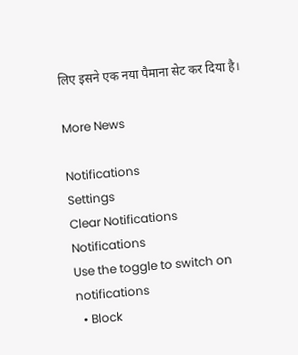लिए इसने एक नया पैमाना सेट कर दिया है।

More News

Notifications
Settings
Clear Notifications
Notifications
Use the toggle to switch on notifications
  • Block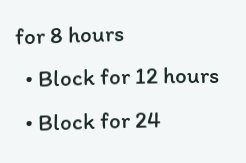for 8 hours
  • Block for 12 hours
  • Block for 24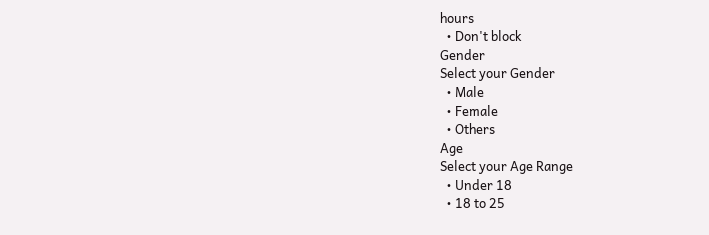hours
  • Don't block
Gender
Select your Gender
  • Male
  • Female
  • Others
Age
Select your Age Range
  • Under 18
  • 18 to 25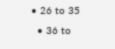• 26 to 35
  • 36 to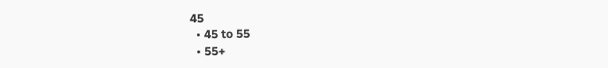45
  • 45 to 55
  • 55+